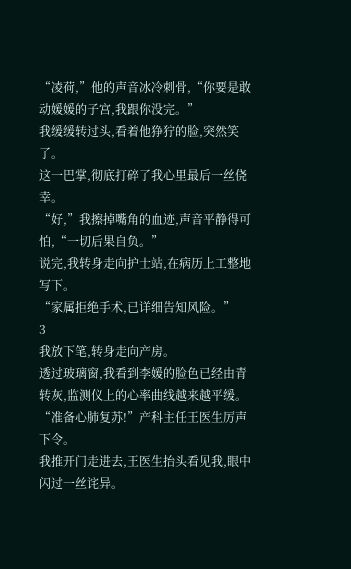“凌荷,”他的声音冰冷刺骨,“你要是敢动媛媛的子宫,我跟你没完。”
我缓缓转过头,看着他狰狞的脸,突然笑了。
这一巴掌,彻底打碎了我心里最后一丝侥幸。
“好,”我擦掉嘴角的血迹,声音平静得可怕,“一切后果自负。”
说完,我转身走向护士站,在病历上工整地写下。
“家属拒绝手术,已详细告知风险。”
3
我放下笔,转身走向产房。
透过玻璃窗,我看到李媛的脸色已经由青转灰,监测仪上的心率曲线越来越平缓。
“准备心肺复苏!”产科主任王医生厉声下令。
我推开门走进去,王医生抬头看见我,眼中闪过一丝诧异。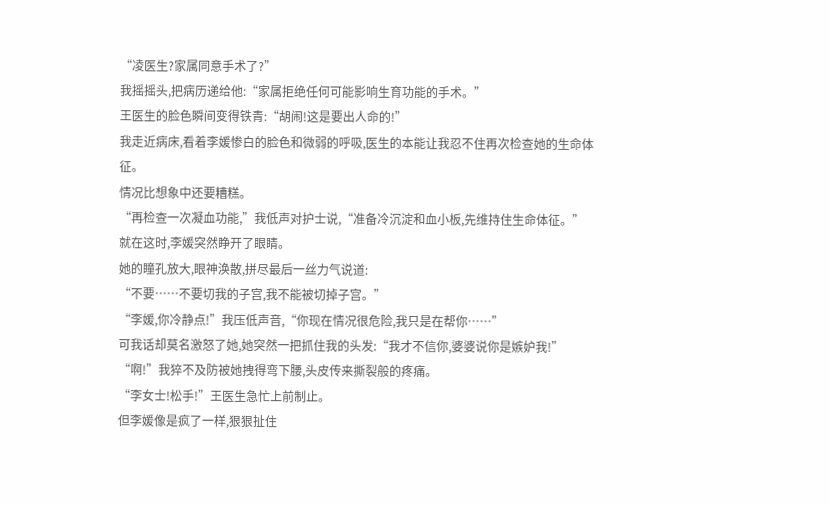“凌医生?家属同意手术了?”
我摇摇头,把病历递给他:“家属拒绝任何可能影响生育功能的手术。”
王医生的脸色瞬间变得铁青:“胡闹!这是要出人命的!”
我走近病床,看着李媛惨白的脸色和微弱的呼吸,医生的本能让我忍不住再次检查她的生命体征。
情况比想象中还要糟糕。
“再检查一次凝血功能,”我低声对护士说,“准备冷沉淀和血小板,先维持住生命体征。”
就在这时,李媛突然睁开了眼睛。
她的瞳孔放大,眼神涣散,拼尽最后一丝力气说道:
“不要……不要切我的子宫,我不能被切掉子宫。”
“李媛,你冷静点!”我压低声音,“你现在情况很危险,我只是在帮你……”
可我话却莫名激怒了她,她突然一把抓住我的头发:“我才不信你,婆婆说你是嫉妒我!”
“啊!”我猝不及防被她拽得弯下腰,头皮传来撕裂般的疼痛。
“李女士!松手!”王医生急忙上前制止。
但李媛像是疯了一样,狠狠扯住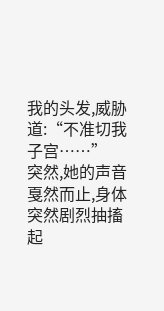我的头发,威胁道:“不准切我子宫……”
突然,她的声音戛然而止,身体突然剧烈抽搐起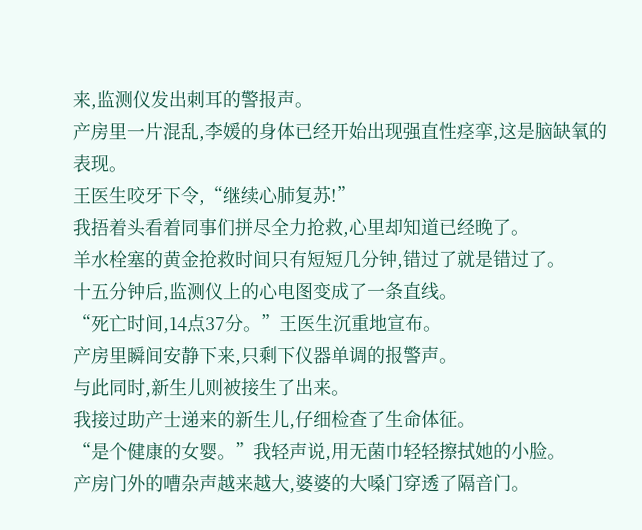来,监测仪发出刺耳的警报声。
产房里一片混乱,李媛的身体已经开始出现强直性痉挛,这是脑缺氧的表现。
王医生咬牙下令,“继续心肺复苏!”
我捂着头看着同事们拼尽全力抢救,心里却知道已经晚了。
羊水栓塞的黄金抢救时间只有短短几分钟,错过了就是错过了。
十五分钟后,监测仪上的心电图变成了一条直线。
“死亡时间,14点37分。”王医生沉重地宣布。
产房里瞬间安静下来,只剩下仪器单调的报警声。
与此同时,新生儿则被接生了出来。
我接过助产士递来的新生儿,仔细检查了生命体征。
“是个健康的女婴。”我轻声说,用无菌巾轻轻擦拭她的小脸。
产房门外的嘈杂声越来越大,婆婆的大嗓门穿透了隔音门。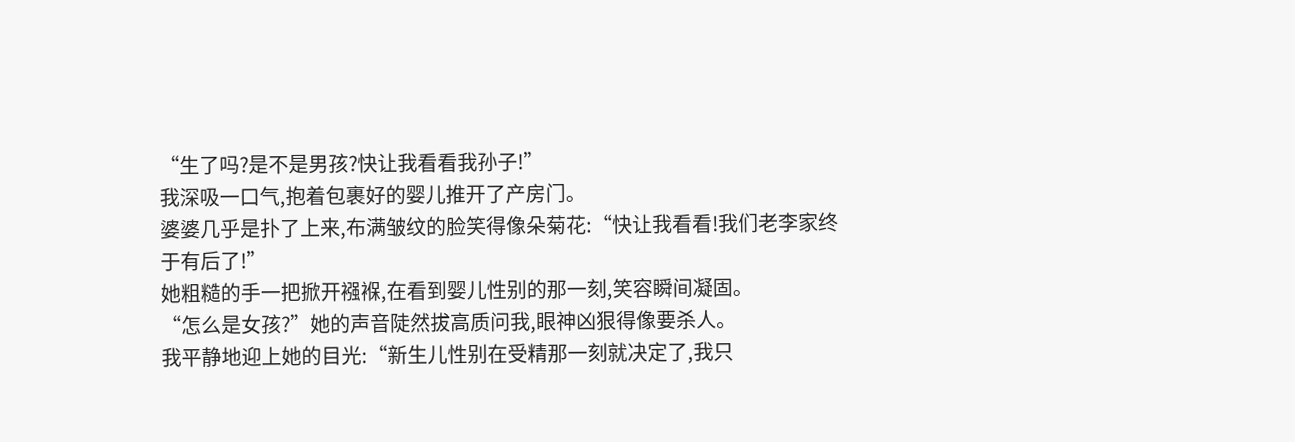“生了吗?是不是男孩?快让我看看我孙子!”
我深吸一口气,抱着包裹好的婴儿推开了产房门。
婆婆几乎是扑了上来,布满皱纹的脸笑得像朵菊花:“快让我看看!我们老李家终于有后了!”
她粗糙的手一把掀开襁褓,在看到婴儿性别的那一刻,笑容瞬间凝固。
“怎么是女孩?”她的声音陡然拔高质问我,眼神凶狠得像要杀人。
我平静地迎上她的目光:“新生儿性别在受精那一刻就决定了,我只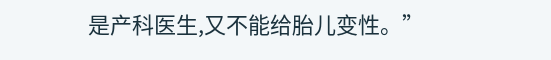是产科医生,又不能给胎儿变性。”